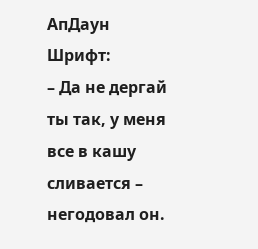АпДаун
Шрифт:
– Да не дергай ты так, у меня все в кашу сливается – негодовал он.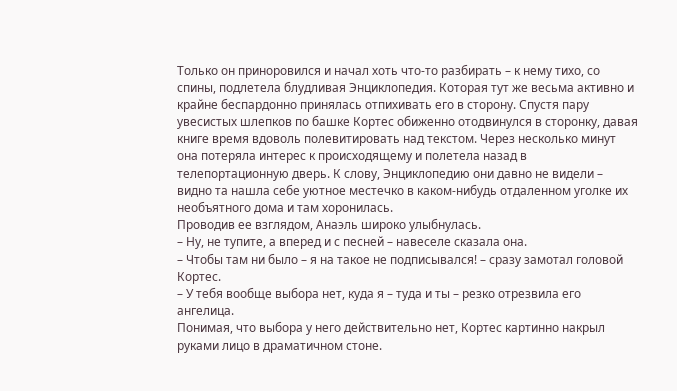Только он приноровился и начал хоть что-то разбирать – к нему тихо, со спины, подлетела блудливая Энциклопедия. Которая тут же весьма активно и крайне беспардонно принялась отпихивать его в сторону. Спустя пару увесистых шлепков по башке Кортес обиженно отодвинулся в сторонку, давая книге время вдоволь полевитировать над текстом. Через несколько минут она потеряла интерес к происходящему и полетела назад в телепортационную дверь. К слову, Энциклопедию они давно не видели – видно та нашла себе уютное местечко в каком-нибудь отдаленном уголке их необъятного дома и там хоронилась.
Проводив ее взглядом, Анаэль широко улыбнулась.
– Ну, не тупите, а вперед и с песней – навеселе сказала она.
– Чтобы там ни было – я на такое не подписывался! – сразу замотал головой Кортес.
– У тебя вообще выбора нет, куда я – туда и ты – резко отрезвила его ангелица.
Понимая, что выбора у него действительно нет, Кортес картинно накрыл руками лицо в драматичном стоне.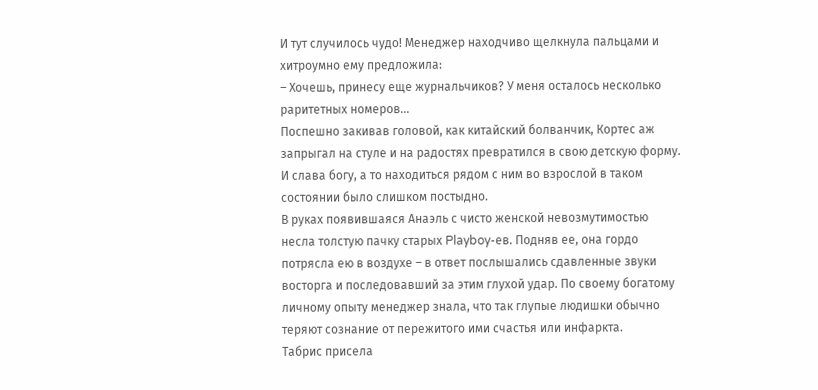И тут случилось чудо! Менеджер находчиво щелкнула пальцами и хитроумно ему предложила:
– Хочешь, принесу еще журнальчиков? У меня осталось несколько раритетных номеров…
Поспешно закивав головой, как китайский болванчик, Кортес аж запрыгал на стуле и на радостях превратился в свою детскую форму.
И слава богу, а то находиться рядом с ним во взрослой в таком состоянии было слишком постыдно.
В руках появившаяся Анаэль с чисто женской невозмутимостью несла толстую пачку старых Playboy-ев. Подняв ее, она гордо потрясла ею в воздухе – в ответ послышались сдавленные звуки восторга и последовавший за этим глухой удар. По своему богатому личному опыту менеджер знала, что так глупые людишки обычно теряют сознание от пережитого ими счастья или инфаркта.
Табрис присела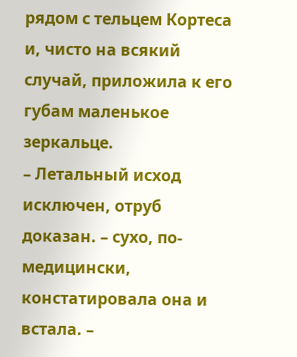рядом с тельцем Кортеса и, чисто на всякий случай, приложила к его губам маленькое зеркальце.
– Летальный исход исключен, отруб доказан. – сухо, по-медицински, констатировала она и встала. –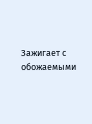Зажигает с обожаемыми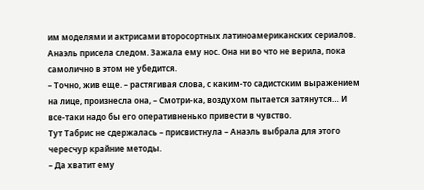им моделями и актрисами второсортных латиноамериканских сериалов.
Анаэль присела следом. Зажала ему нос. Она ни во что не верила, пока самолично в этом не убедится.
– Точно, жив еще. – растягивая слова, с каким-то садистским выражением на лице, произнесла она, – Смотри-ка, воздухом пытается затянутся… И все-таки надо бы его оперативненько привести в чувство.
Тут Табрис не сдержалась – присвистнула – Анаэль выбрала для этого чересчур крайние методы.
– Да хватит ему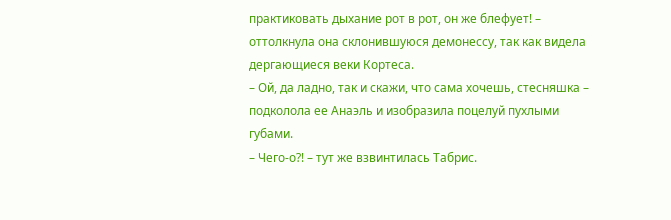практиковать дыхание рот в рот, он же блефует! – оттолкнула она склонившуюся демонессу, так как видела дергающиеся веки Кортеса.
– Ой, да ладно, так и скажи, что сама хочешь, стесняшка – подколола ее Анаэль и изобразила поцелуй пухлыми губами.
– Чего-о?! – тут же взвинтилась Табрис.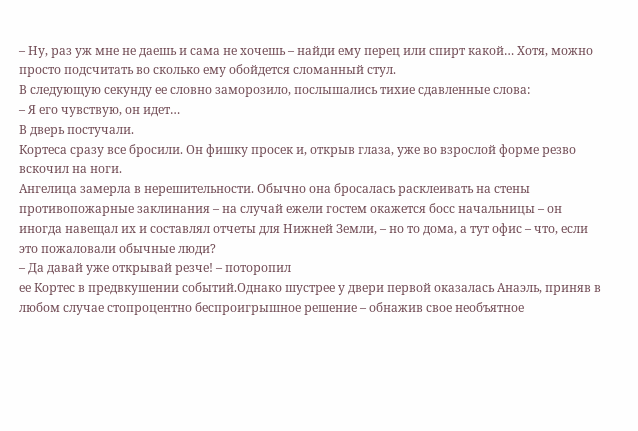– Ну, раз уж мне не даешь и сама не хочешь – найди ему перец или спирт какой… Хотя, можно просто подсчитать во сколько ему обойдется сломанный стул.
В следующую секунду ее словно заморозило, послышались тихие сдавленные слова:
– Я его чувствую, он идет…
В дверь постучали.
Кортеса сразу все бросили. Он фишку просек и, открыв глаза, уже во взрослой форме резво вскочил на ноги.
Ангелица замерла в нерешительности. Обычно она бросалась расклеивать на стены противопожарные заклинания – на случай ежели гостем окажется босс начальницы – он иногда навещал их и составлял отчеты для Нижней Земли, – но то дома, а тут офис – что, если это пожаловали обычные люди?
– Да давай уже открывай резче! – поторопил
ее Кортес в предвкушении событий.Однако шустрее у двери первой оказалась Анаэль, приняв в любом случае стопроцентно беспроигрышное решение – обнажив свое необъятное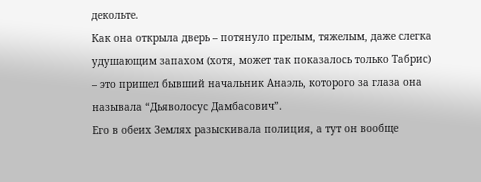декольте.
Как она открыла дверь – потянуло прелым, тяжелым, даже слегка удушающим запахом (хотя, может так показалось только Табрис) – это пришел бывший начальник Анаэль, которого за глаза она называла “Дьяволосус Дамбасович”.
Его в обеих Землях разыскивала полиция, а тут он вообще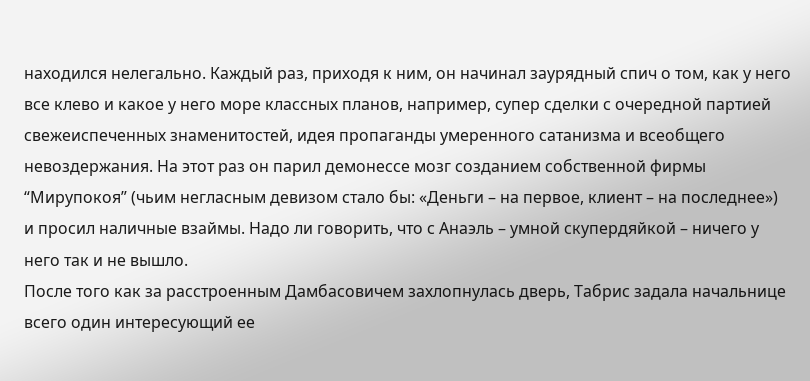находился нелегально. Каждый раз, приходя к ним, он начинал заурядный спич о том, как у него все клево и какое у него море классных планов, например, супер сделки с очередной партией свежеиспеченных знаменитостей, идея пропаганды умеренного сатанизма и всеобщего невоздержания. На этот раз он парил демонессе мозг созданием собственной фирмы “Мирупокоя” (чьим негласным девизом стало бы: «Деньги – на первое, клиент – на последнее») и просил наличные взаймы. Надо ли говорить, что с Анаэль – умной скупердяйкой – ничего у него так и не вышло.
После того как за расстроенным Дамбасовичем захлопнулась дверь, Табрис задала начальнице всего один интересующий ее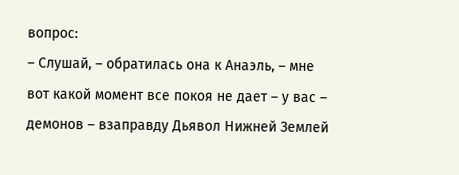вопрос:
– Слушай, – обратилась она к Анаэль, – мне вот какой момент все покоя не дает – у вас – демонов – взаправду Дьявол Нижней Землей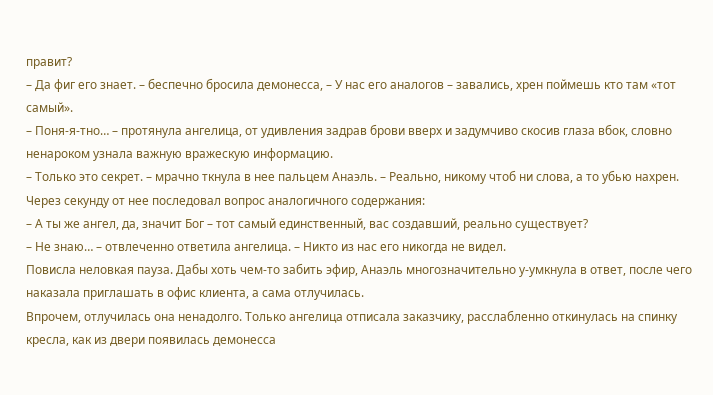правит?
– Да фиг его знает. – беспечно бросила демонесса, – У нас его аналогов – завались, хрен поймешь кто там «тот самый».
– Поня-я-тно… – протянула ангелица, от удивления задрав брови вверх и задумчиво скосив глаза вбок, словно ненароком узнала важную вражескую информацию.
– Только это секрет. – мрачно ткнула в нее пальцем Анаэль. – Реально, никому чтоб ни слова, а то убью нахрен.
Через секунду от нее последовал вопрос аналогичного содержания:
– А ты же ангел, да, значит Бог – тот самый единственный, вас создавший, реально существует?
– Не знаю… – отвлеченно ответила ангелица. – Никто из нас его никогда не видел.
Повисла неловкая пауза. Дабы хоть чем-то забить эфир, Анаэль многозначительно у-умкнула в ответ, после чего наказала приглашать в офис клиента, а сама отлучилась.
Впрочем, отлучилась она ненадолго. Только ангелица отписала заказчику, расслабленно откинулась на спинку кресла, как из двери появилась демонесса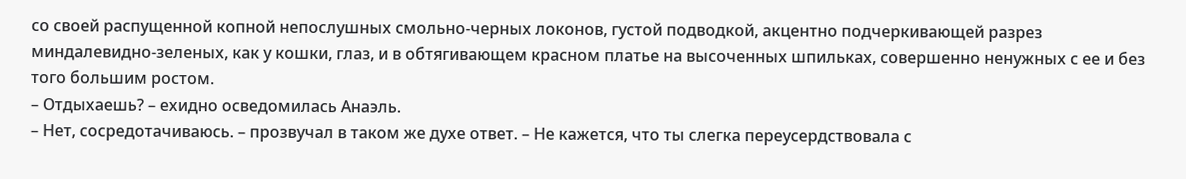со своей распущенной копной непослушных смольно-черных локонов, густой подводкой, акцентно подчеркивающей разрез миндалевидно-зеленых, как у кошки, глаз, и в обтягивающем красном платье на высоченных шпильках, совершенно ненужных с ее и без того большим ростом.
– Отдыхаешь? – ехидно осведомилась Анаэль.
– Нет, сосредотачиваюсь. – прозвучал в таком же духе ответ. – Не кажется, что ты слегка переусердствовала с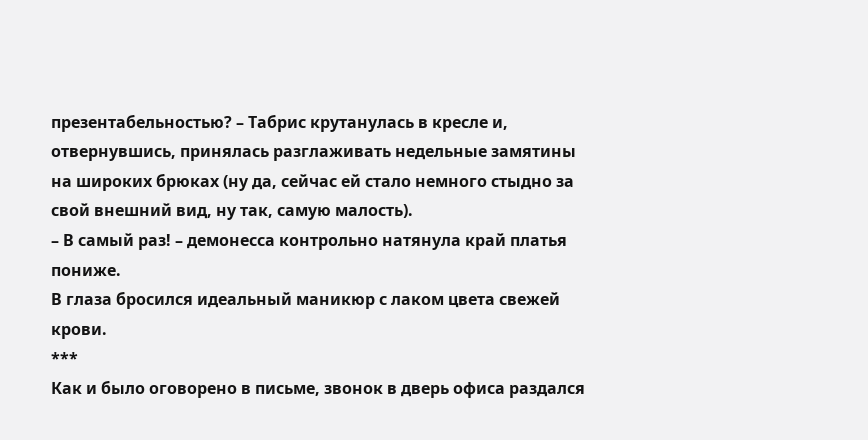презентабельностью? – Табрис крутанулась в кресле и, отвернувшись, принялась разглаживать недельные замятины на широких брюках (ну да, сейчас ей стало немного стыдно за свой внешний вид, ну так, самую малость).
– В самый раз! – демонесса контрольно натянула край платья пониже.
В глаза бросился идеальный маникюр с лаком цвета свежей крови.
***
Как и было оговорено в письме, звонок в дверь офиса раздался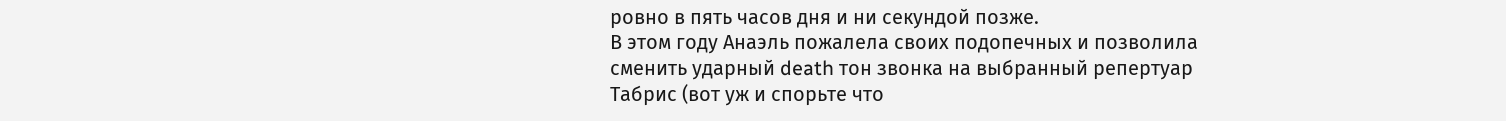ровно в пять часов дня и ни секундой позже.
В этом году Анаэль пожалела своих подопечных и позволила сменить ударный death тон звонка на выбранный репертуар Табрис (вот уж и спорьте что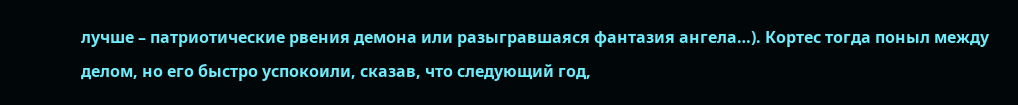лучше – патриотические рвения демона или разыгравшаяся фантазия ангела…). Кортес тогда поныл между делом, но его быстро успокоили, сказав, что следующий год,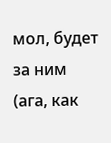мол, будет за ним (ага, как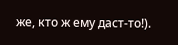же, кто ж ему даст-то!).